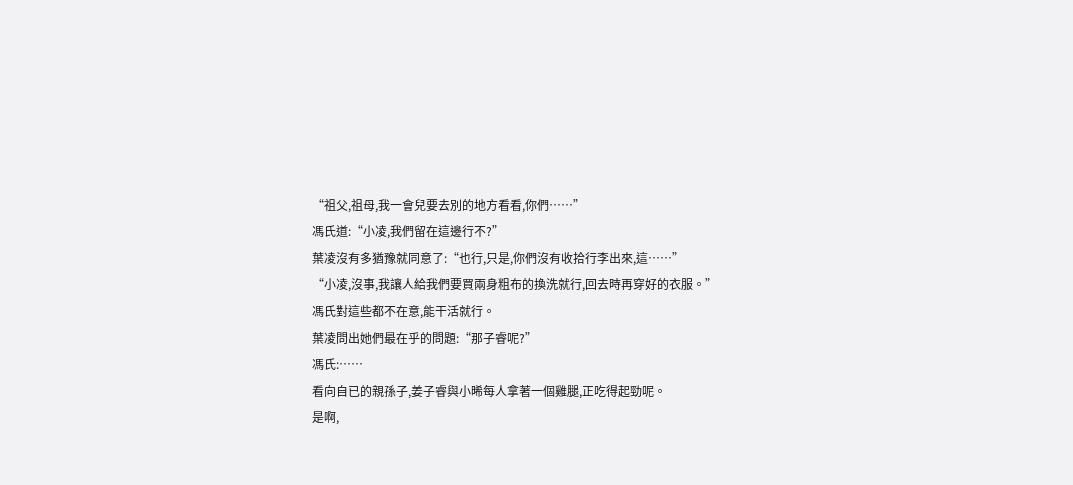“祖父,祖母,我一會兒要去別的地方看看,你們……”
馮氏道:“小凌,我們留在這邊行不?”
葉凌沒有多猶豫就同意了:“也行,只是,你們沒有收拾行李出來,這……”
“小凌,沒事,我讓人給我們要買兩身粗布的換洗就行,回去時再穿好的衣服。”
馮氏對這些都不在意,能干活就行。
葉凌問出她們最在乎的問題:“那子睿呢?”
馮氏:……
看向自已的親孫子,姜子睿與小晞每人拿著一個雞腿,正吃得起勁呢。
是啊,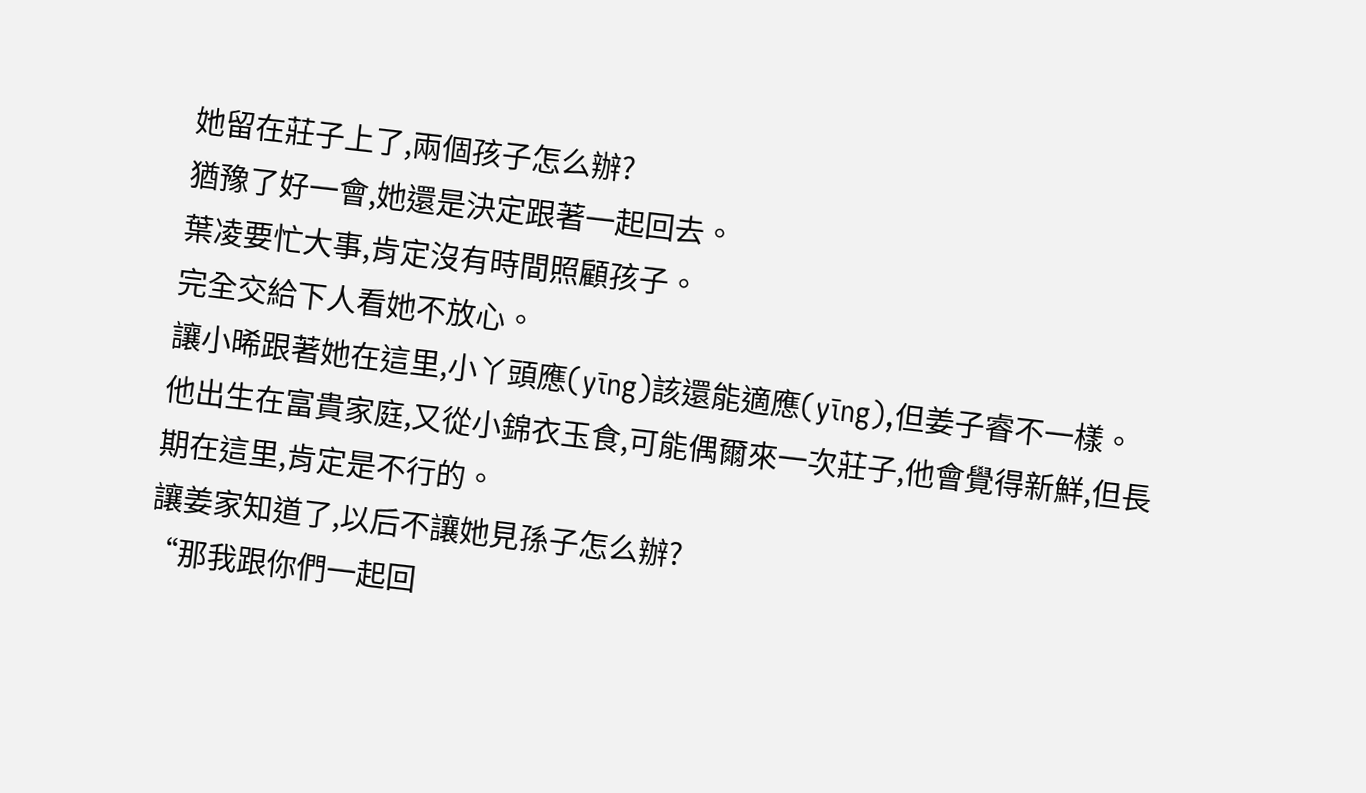她留在莊子上了,兩個孩子怎么辦?
猶豫了好一會,她還是決定跟著一起回去。
葉凌要忙大事,肯定沒有時間照顧孩子。
完全交給下人看她不放心。
讓小晞跟著她在這里,小丫頭應(yīng)該還能適應(yīng),但姜子睿不一樣。
他出生在富貴家庭,又從小錦衣玉食,可能偶爾來一次莊子,他會覺得新鮮,但長期在這里,肯定是不行的。
讓姜家知道了,以后不讓她見孫子怎么辦?
“那我跟你們一起回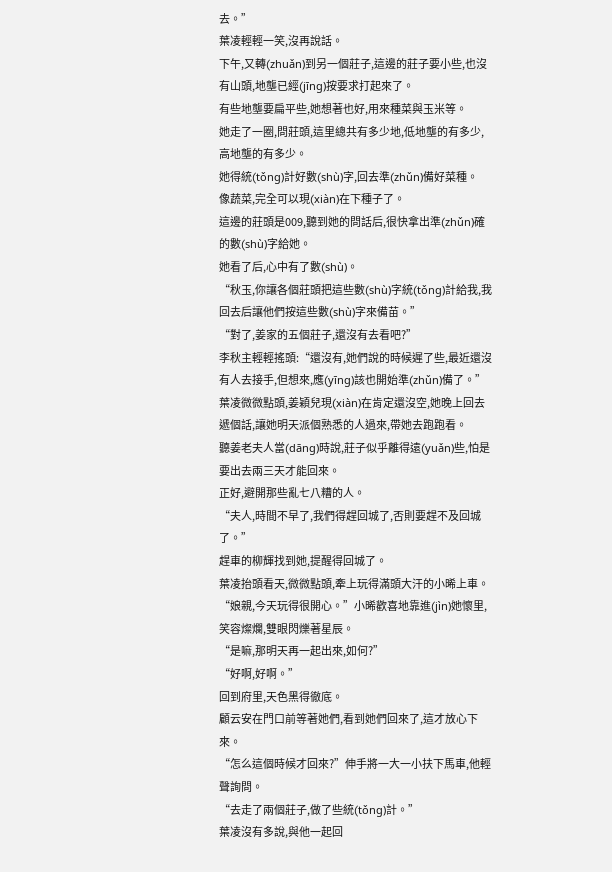去。”
葉凌輕輕一笑,沒再說話。
下午,又轉(zhuǎn)到另一個莊子,這邊的莊子要小些,也沒有山頭,地壟已經(jīng)按要求打起來了。
有些地壟要扁平些,她想著也好,用來種菜與玉米等。
她走了一圈,問莊頭,這里總共有多少地,低地壟的有多少,高地壟的有多少。
她得統(tǒng)計好數(shù)字,回去準(zhǔn)備好菜種。
像蔬菜,完全可以現(xiàn)在下種子了。
這邊的莊頭是009,聽到她的問話后,很快拿出準(zhǔn)確的數(shù)字給她。
她看了后,心中有了數(shù)。
“秋玉,你讓各個莊頭把這些數(shù)字統(tǒng)計給我,我回去后讓他們按這些數(shù)字來備苗。”
“對了,姜家的五個莊子,還沒有去看吧?”
李秋主輕輕搖頭:“還沒有,她們說的時候遲了些,最近還沒有人去接手,但想來,應(yīng)該也開始準(zhǔn)備了。”
葉凌微微點頭,姜穎兒現(xiàn)在肯定還沒空,她晚上回去遞個話,讓她明天派個熟悉的人過來,帶她去跑跑看。
聽姜老夫人當(dāng)時說,莊子似乎離得遠(yuǎn)些,怕是要出去兩三天才能回來。
正好,避開那些亂七八糟的人。
“夫人,時間不早了,我們得趕回城了,否則要趕不及回城了。”
趕車的柳輝找到她,提醒得回城了。
葉凌抬頭看天,微微點頭,牽上玩得滿頭大汗的小晞上車。
“娘親,今天玩得很開心。”小晞歡喜地靠進(jìn)她懷里,笑容燦爛,雙眼閃爍著星辰。
“是嘛,那明天再一起出來,如何?”
“好啊,好啊。”
回到府里,天色黑得徹底。
顧云安在門口前等著她們,看到她們回來了,這才放心下來。
“怎么這個時候才回來?”伸手將一大一小扶下馬車,他輕聲詢問。
“去走了兩個莊子,做了些統(tǒng)計。”
葉凌沒有多說,與他一起回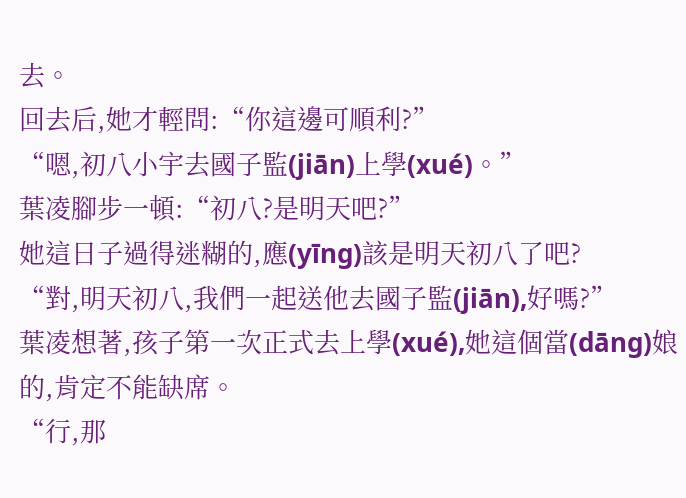去。
回去后,她才輕問:“你這邊可順利?”
“嗯,初八小宇去國子監(jiān)上學(xué)。”
葉凌腳步一頓:“初八?是明天吧?”
她這日子過得迷糊的,應(yīng)該是明天初八了吧?
“對,明天初八,我們一起送他去國子監(jiān),好嗎?”
葉凌想著,孩子第一次正式去上學(xué),她這個當(dāng)娘的,肯定不能缺席。
“行,那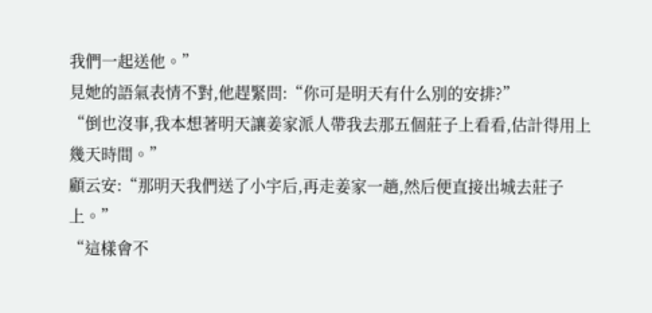我們一起送他。”
見她的語氣表情不對,他趕緊問:“你可是明天有什么別的安排?”
“倒也沒事,我本想著明天讓姜家派人帶我去那五個莊子上看看,估計得用上幾天時間。”
顧云安:“那明天我們送了小宇后,再走姜家一趟,然后便直接出城去莊子上。”
“這樣會不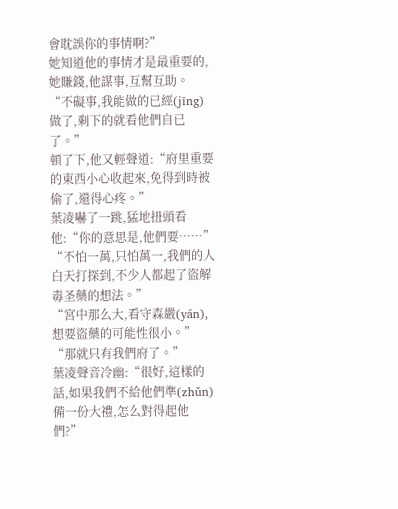會耽誤你的事情啊?”
她知道他的事情才是最重要的,她賺錢,他謀事,互幫互助。
“不礙事,我能做的已經(jīng)做了,剩下的就看他們自已了。”
頓了下,他又輕聲道:“府里重要的東西小心收起來,免得到時被偷了,還得心疼。”
葉凌嚇了一跳,猛地扭頭看他:“你的意思是,他們要……”
“不怕一萬,只怕萬一,我們的人白天打探到,不少人都起了盜解毒圣藥的想法。”
“宮中那么大,看守森嚴(yán),想要盜藥的可能性很小。”
“那就只有我們府了。”
葉凌聲音冷幽:“很好,這樣的話,如果我們不給他們準(zhǔn)備一份大禮,怎么對得起他們?”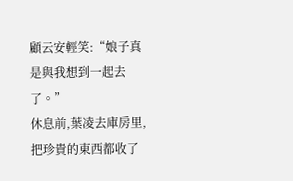顧云安輕笑:“娘子真是與我想到一起去了。”
休息前,葉凌去庫房里,把珍貴的東西都收了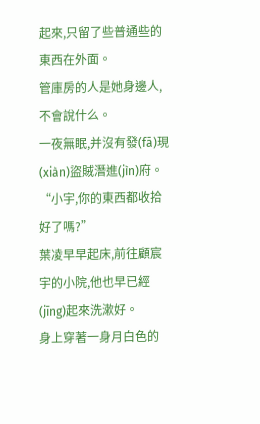起來,只留了些普通些的東西在外面。
管庫房的人是她身邊人,不會說什么。
一夜無眠,并沒有發(fā)現(xiàn)盜賊潛進(jìn)府。
“小宇,你的東西都收拾好了嗎?”
葉凌早早起床,前往顧宸宇的小院,他也早已經(jīng)起來洗漱好。
身上穿著一身月白色的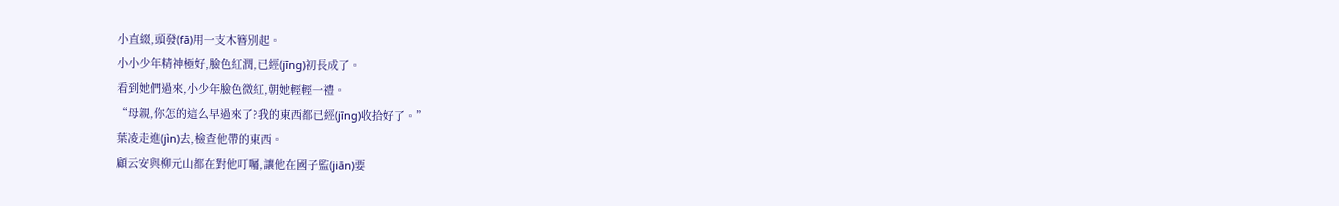小直綴,頭發(fā)用一支木簪別起。
小小少年精神極好,臉色紅潤,已經(jīng)初長成了。
看到她們過來,小少年臉色微紅,朝她輕輕一禮。
“母親,你怎的這么早過來了?我的東西都已經(jīng)收拾好了。”
葉凌走進(jìn)去,檢查他帶的東西。
顧云安與柳元山都在對他叮囑,讓他在國子監(jiān)要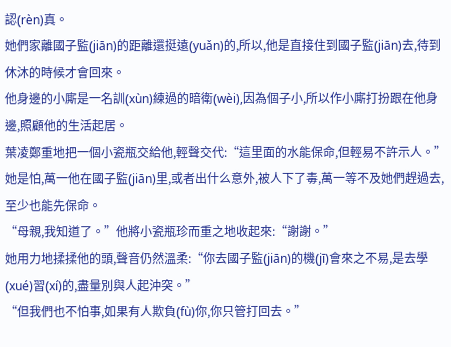認(rèn)真。
她們家離國子監(jiān)的距離還挺遠(yuǎn)的,所以,他是直接住到國子監(jiān)去,待到休沐的時候才會回來。
他身邊的小廝是一名訓(xùn)練過的暗衛(wèi),因為個子小,所以作小廝打扮跟在他身邊,照顧他的生活起居。
葉凌鄭重地把一個小瓷瓶交給他,輕聲交代:“這里面的水能保命,但輕易不許示人。”
她是怕,萬一他在國子監(jiān)里,或者出什么意外,被人下了毒,萬一等不及她們趕過去,至少也能先保命。
“母親,我知道了。”他將小瓷瓶珍而重之地收起來:“謝謝。”
她用力地揉揉他的頭,聲音仍然溫柔:“你去國子監(jiān)的機(jī)會來之不易,是去學(xué)習(xí)的,盡量別與人起沖突。”
“但我們也不怕事,如果有人欺負(fù)你,你只管打回去。”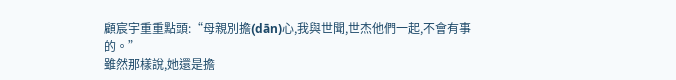顧宸宇重重點頭:“母親別擔(dān)心,我與世聞,世杰他們一起,不會有事的。”
雖然那樣說,她還是擔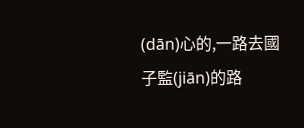(dān)心的,一路去國子監(jiān)的路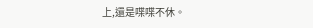上,還是喋喋不休。